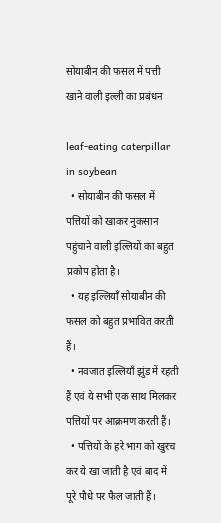सोयाबीन की फसल में पत्ती खाने वाली इल्ली का प्रबंधन

leaf-eating caterpillar in soybean
  • सोयाबीन की फसल में पत्तियों को खाकर नुकसान पहुंचाने वाली इल्लियों का बहुत प्रकोप होता है।
  • यह इल्लियाँ सोयाबीन की फसल को बहुत प्रभावित करती हैं।
  • नवजात इल्लियाँ झुंड में रहती हैं एवं ये सभी एक साथ मिलकर पत्तियों पर आक्रमण करती हैं।
  • पत्तियों के हरे भाग को खुरच कर ये खा जाती है एवं बाद में पूरे पौधे पर फैल जाती हैं।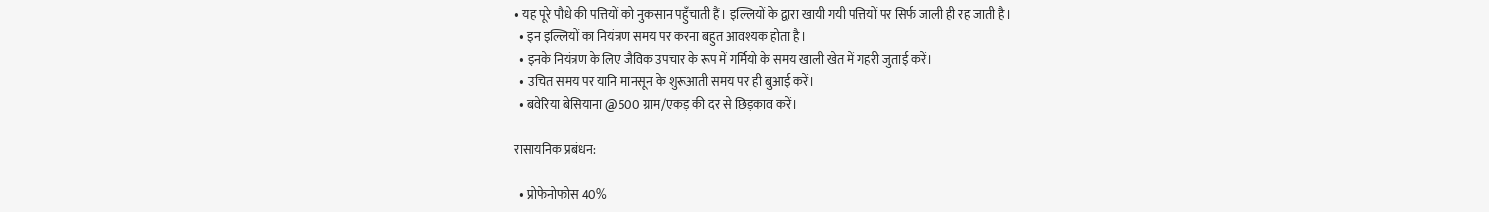• यह पूरे पौधे की पत्तियों को नुकसान पहुँचाती हैं। इल्लियों के द्वारा खायी गयी पत्तियों पर सिर्फ जाली ही रह जाती है।
  • इन इल्लियों का नियंत्रण समय पर करना बहुत आवश्यक होता है।
  • इनके नियंत्रण के लिए जैविक उपचार के रूप में गर्मियो के समय खाली खेत में गहरी जुताई करें।
  • उचित समय पर यानि मानसून के शुरूआती समय पर ही बुआई करें।
  • बवेरिया बेसियाना @500 ग्राम/एकड़ की दर से छिड़काव करें।

रासायनिक प्रबंधन:

  • प्रोफेनोफोस 40%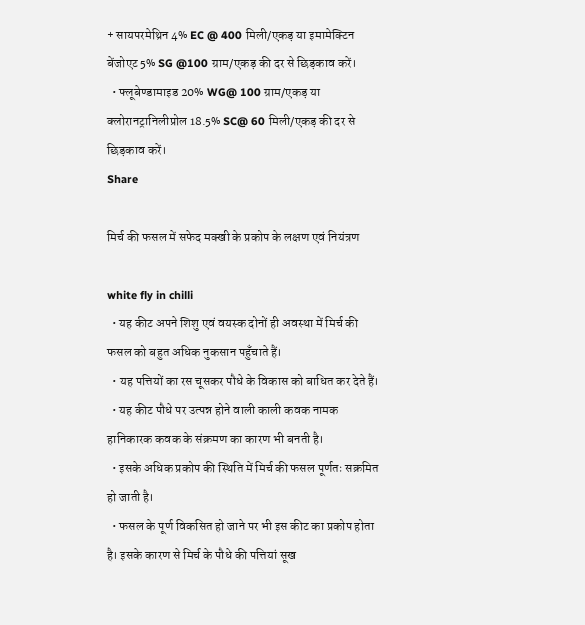+ सायपरमेथ्रिन 4% EC @ 400 मिली/एकड़ या इमामेक्टिन बेंजोएट 5% SG @100 ग्राम/एकड़ की दर से छिड़काव करें।
  • फ्लूबेण्डामाइड 20% WG@ 100 ग्राम/एकड़ या क्लोरानट्रानिलीप्रोल 18.5% SC@ 60 मिली/एकड़ की दर से छिड़काव करें।
Share

मिर्च की फसल में सफेद मक्खी के प्रकोप के लक्षण एवं नियंत्रण

white fly in chilli
  • यह कीट अपने शिशु एवं वयस्क दोनों ही अवस्था में मिर्च की फसल को बहुत अधिक नुकसान पहुँचाते हैं।
  • यह पत्तियों का रस चूसकर पौधे के विकास को बाधित कर देते हैं।
  • यह कीट पौधे पर उत्पन्न होने वाली काली कवक नामक हानिकारक कवक के संक्रमण का कारण भी बनती है।
  • इसके अधिक प्रकोप की स्थिति में मिर्च की फसल पूर्णतः सक्रमित हो जाती है।
  • फसल के पूर्ण विकसित हो जाने पर भी इस कीट का प्रकोप होता है। इसके कारण से मिर्च के पौधे की पत्तियां सूख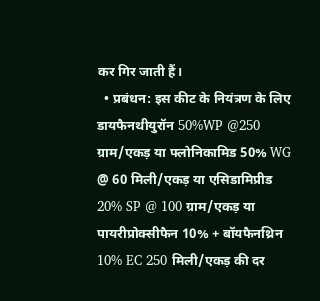कर गिर जाती हैं।
  • प्रबंधन: इस कीट के नियंत्रण के लिए डायफैनथीयुरॉन 50%WP @250 ग्राम/एकड़ या फ्लोनिकामिड 50% WG @ 60 मिली/एकड़ या एसिडामिप्रीड 20% SP @ 100 ग्राम/एकड़ या पायरीप्रोक्सीफैन 10% + बॉयफैनथ्रिन 10% EC 250 मिली/एकड़ की दर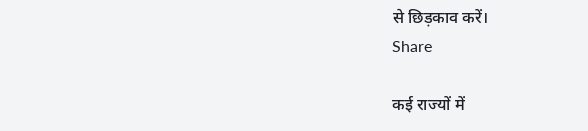से छिड़काव करें।
Share

कई राज्यों में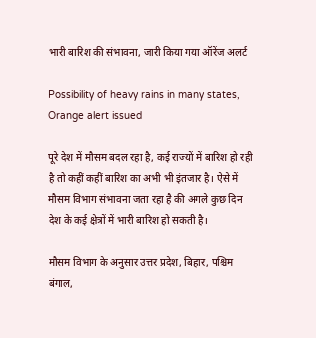भारी बारिश की संभावना, जारी किया गया ऑरेंज अलर्ट

Possibility of heavy rains in many states, Orange alert issued

पूरे देश में मौसम बदल रहा है, कई राज्यों में बारिश हो रही है तो कहीं कहीं बारिश का अभी भी इंतजार है। ऐसे में मौसम विभाग संभावना जता रहा है की अगले कुछ दिन देश के कई क्षेत्रों में भारी बारिश हो सकती है।

मौसम विभाग के अनुसार उत्तर प्रदेश, बिहार, पश्चिम बंगाल,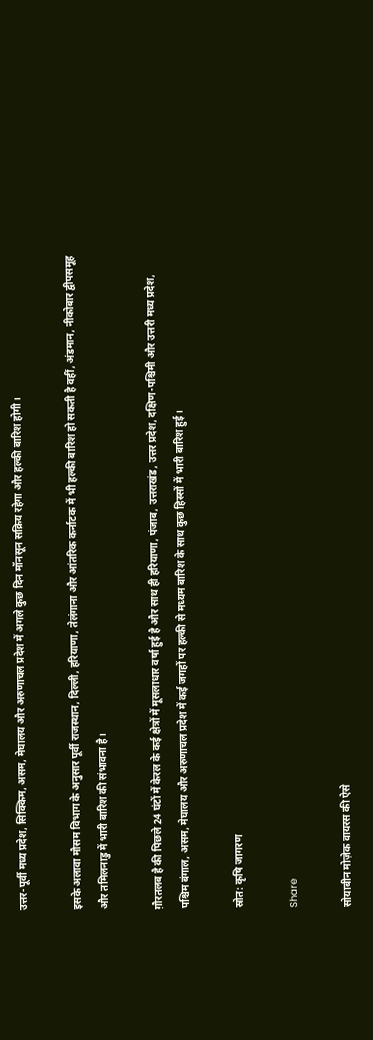उत्तर-पूर्वी मध्य प्रदेश, सिक्किम, असम, मेघालय और अरुणाचल प्रदेश में अगले कुछ दिन मॉनसून सक्रिय रहेगा और हल्की बारिश होगी।

इसके अलावा मौसम विभाग के अनुसार पूर्वी राजस्थान, दिल्ली, हरियाणा, तेलंगाना और आंतरिक कर्नाटक में भी हल्की बारिश हो सकती है वहीं, अंडमान, नीकोबार द्वीपसमूह और तमिलनाडु में भारी बारिश की संभावना है।

ग़ौरतलब है की पिछले 24 घंटों में केरल के कई क्षेत्रों में मूसलाधार वर्षा हुई है और साथ ही हरियाणा, पंजाब, उत्तराखंड, उत्तर प्रदेश, दक्षिण-पश्चिमी और उत्तरी मध्य प्रदेश, पश्चिम बंगाल, असम, मेघालय और अरुणाचल प्रदेश में कई जगहों पर हल्की से मध्यम बारिश के साथ कुछ हिस्सों में भारी बारिश हुई।

स्रोत: कृषि जागरण

Share

सोयाबीन मोज़ेक वायरस की ऐसे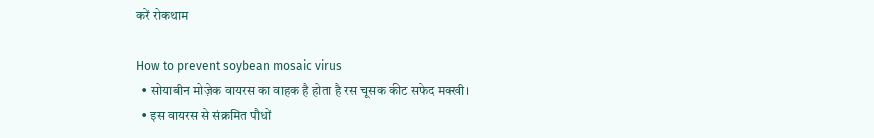करें रोकथाम

How to prevent soybean mosaic virus
  • सोयाबीन मोज़ेक वायरस का वाहक है होता है रस चूसक कीट सफेद मक्खी।
  • इस वायरस से संक्रमित पौधों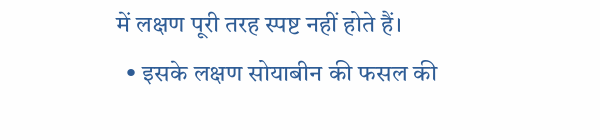में लक्षण पूरी तरह स्पष्ट नहीं होते हैं।
  • इसके लक्षण सोयाबीन की फसल की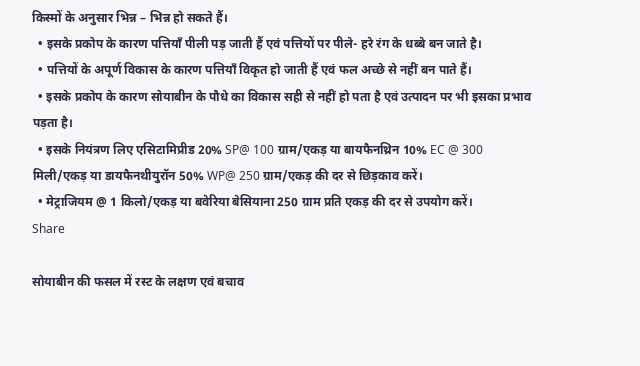किस्मों के अनुसार भिन्न – भिन्न हो सकते हैं।
  • इसके प्रकोप के कारण पत्तियाँ पीली पड़ जाती हैं एवं पत्तियों पर पीले- हरे रंग के धब्बे बन जाते है।
  • पत्तियों के अपूर्ण विकास के कारण पत्तियाँ विकृत हो जाती हैं एवं फल अच्छे से नहीं बन पाते हैं।
  • इसके प्रकोप के कारण सोयाबीन के पौधे का विकास सही से नहीं हो पता है एवं उत्पादन पर भी इसका प्रभाव पड़ता है।
  • इसके नियंत्रण लिए एसिटामिप्रीड 20% SP@ 100 ग्राम/एकड़ या बायफैनथ्रिन 10% EC @ 300 मिली/एकड़ या डायफैनथीयुरॉन 50% WP@ 250 ग्राम/एकड़ की दर से छिड़काव करें।
  • मेट्राजियम @ 1 किलो/एकड़ या बवेरिया बेसियाना 250 ग्राम प्रति एकड़ की दर से उपयोग करें।
Share

सोयाबीन की फसल में रस्ट के लक्षण एवं बचाव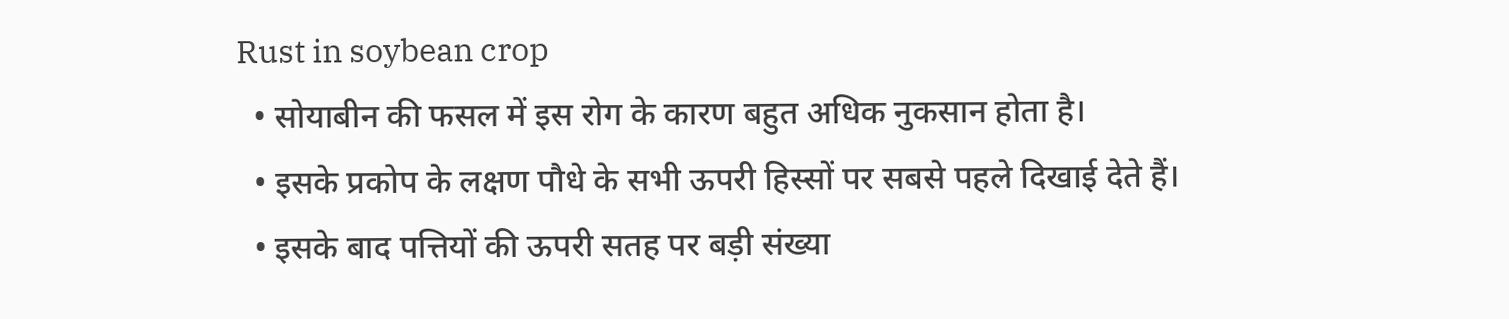Rust in soybean crop
  • सोयाबीन की फसल में इस रोग के कारण बहुत अधिक नुकसान होता है।
  • इसके प्रकोप के लक्षण पौधे के सभी ऊपरी हिस्सों पर सबसे पहले दिखाई देते हैं।
  • इसके बाद पत्तियों की ऊपरी सतह पर बड़ी संख्या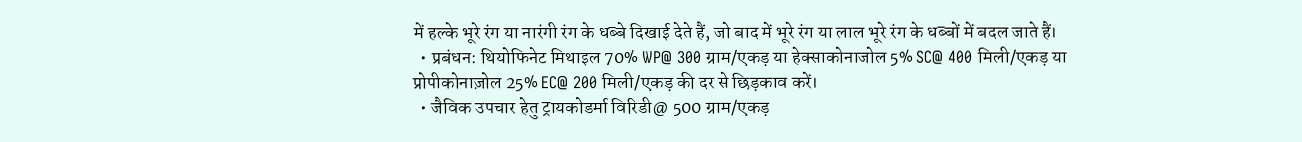में हल्के भूरे रंग या नारंगी रंग के धब्बे दिखाई देते हैं, जो बाद में भूरे रंग या लाल भूरे रंग के धब्बों में बदल जाते हैं।
  • प्रबंधन: थियोफिनेट मिथाइल 70% WP@ 300 ग्राम/एकड़ या हेक्साकोनाजोल 5% SC@ 400 मिली/एकड़ या प्रोपीकोनाज़ोल 25% EC@ 200 मिली/एकड़ की दर से छिड़काव करें।
  • जैविक उपचार हेतु ट्रायकोडर्मा विरिडी@ 500 ग्राम/एकड़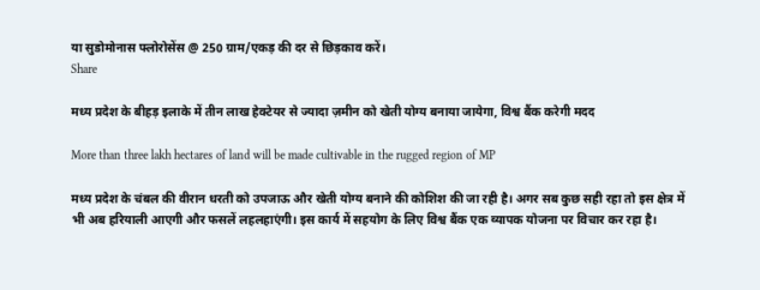या सुडोमोनास फ्लोरोसेंस @ 250 ग्राम/एकड़ की दर से छिड़काव करें।
Share

मध्य प्रदेश के बीहड़ इलाके में तीन लाख हेक्टेयर से ज्यादा ज़मीन को खेती योग्य बनाया जायेगा, विश्व बैंक करेगी मदद

More than three lakh hectares of land will be made cultivable in the rugged region of MP

मध्य प्रदेश के चंबल की वीरान धरती को उपजाऊ और खेती योग्य बनाने की कोशिश की जा रही है। अगर सब कुछ सही रहा तो इस क्षेत्र में भी अब हरियाली आएगी और फसलें लहलहाएंगी। इस कार्य में सहयोग के लिए विश्व बैंक एक व्यापक योजना पर विचार कर रहा है।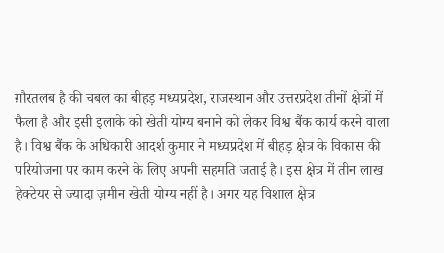ग़ौरतलब है की चबल का बीहड़ मध्यप्रदेश, राजस्थान और उत्तरप्रदेश तीनों क्षेत्रों में फैला है और इसी इलाके को खेती योग्य बनाने को लेकर विश्व बैंक कार्य करने वाला है। विश्व बैंक के अधिकारी आदर्श कुमार ने मध्यप्रदेश में बीहड़ क्षेत्र के विकास की परियोजना पर काम करने के लिए अपनी सहमति जताई है। इस क्षेत्र में तीन लाख हेक्टेयर से ज्यादा ज़मीन खेती योग्य नहीं है। अगर यह विशाल क्षेत्र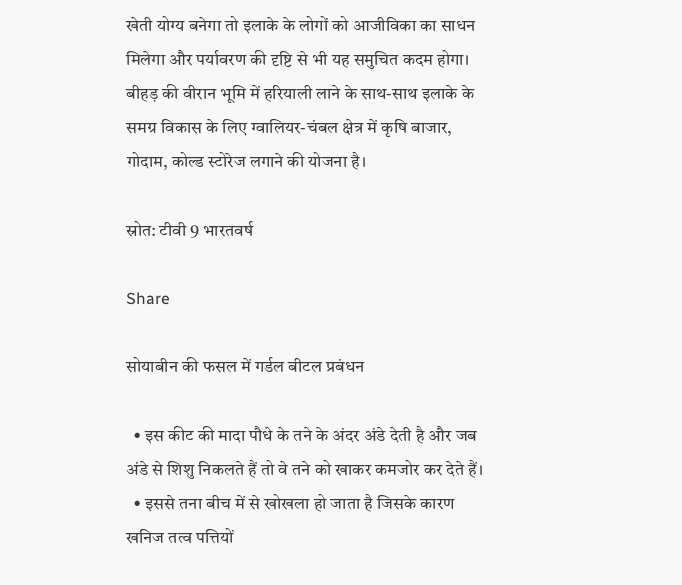खेती योग्य बनेगा तो इलाके के लोगों को आजीविका का साधन मिलेगा और पर्यावरण की दृष्टि से भी यह समुचित कदम होगा। बीहड़ की वीरान भूमि में हरियाली लाने के साथ-साथ इलाके के समग्र विकास के लिए ग्वालियर-चंबल क्षेत्र में कृषि बाजार, गोदाम, कोल्ड स्टोरेज लगाने की योजना है।

स्रोत: टीवी 9 भारतवर्ष

Share

सोयाबीन की फसल में गर्डल बीटल प्रबंधन

  • इस कीट की मादा पौधे के तने के अंदर अंडे देती है और जब अंडे से शिशु निकलते हैं तो वे तने को खाकर कमजोर कर देते हैं।
  • इससे तना बीच में से खोखला हो जाता है जिसके कारण खनिज तत्व पत्तियों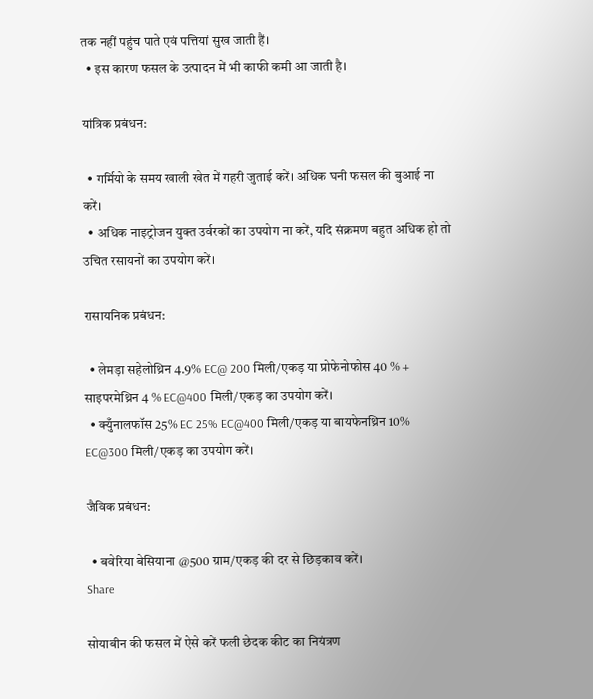तक नहीं पहुंच पाते एवं पत्तियां सुख जाती हैं।
  • इस कारण फसल के उत्पादन में भी काफी कमी आ जाती है।

यांत्रिक प्रबंधन:

  • गर्मियो के समय खाली खेत में गहरी जुताई करें। अधिक घनी फसल की बुआई ना करें।
  • अधिक नाइट्रोजन युक्त उर्वरकों का उपयोग ना करें, यदि संक्रमण बहुत अधिक हो तो उचित रसायनों का उपयोग करें।

रासायनिक प्रबंधन:

  • लेमड़ा सहेलोथ्रिन 4.9% EC@ 200 मिली/एकड़ या प्रोफेनोफोस 40 % + साइपरमेथ्रिन 4 % EC@400 मिली/एकड़ का उपयोग करें।
  • क्युँनालफॉस 25% EC 25% EC@400 मिली/एकड़ या बायफेनथ्रिन 10% EC@300 मिली/एकड़ का उपयोग करें।

जैविक प्रबंधन:

  • बवेरिया बेसियाना @500 ग्राम/एकड़ की दर से छिड़काव करें।
Share

सोयाबीन की फसल में ऐसे करें फली छेदक कीट का नियंत्रण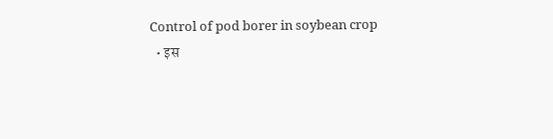Control of pod borer in soybean crop
  • इस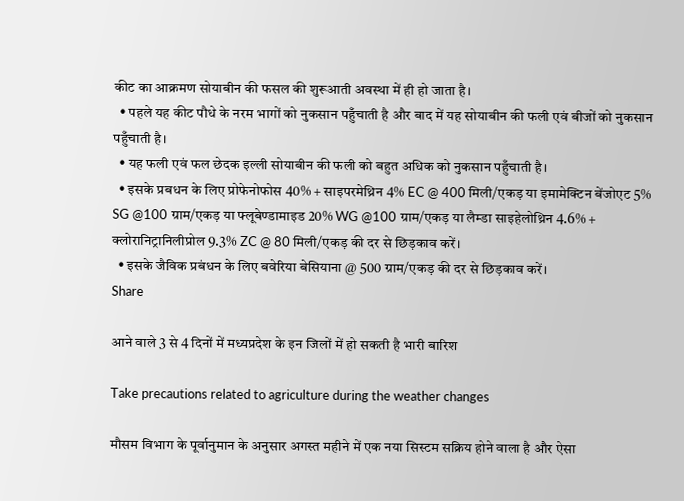कीट का आक्रमण सोयाबीन की फसल की शुरूआती अवस्था में ही हो जाता है।
  • पहले यह कीट पौधे के नरम भागों को नुकसान पहुँचाती है और बाद में यह सोयाबीन की फली एवं बीजों को नुकसान पहुँचाती है।
  • यह फली एवं फल छेदक इल्ली सोयाबीन की फली को बहुत अधिक को नुकसान पहुँचाती है।
  • इसके प्रबधन के लिए प्रोफेनोफोस 40% + साइपरमेथ्रिन 4% EC @ 400 मिली/एकड़ या इमामेक्टिन बेंजोएट 5% SG @100 ग्राम/एकड़ या फ्लूबेण्डामाइड 20% WG @100 ग्राम/एकड़ या लैम्डा साइहेलोथ्रिन 4.6% + क्लोरानिट्रानिलीप्रोल 9.3% ZC @ 80 मिली/एकड़ की दर से छिड़काव करें।
  • इसके जैविक प्रबंधन के लिए बवेरिया बेसियाना @ 500 ग्राम/एकड़ की दर से छिड़काव करें।
Share

आने वाले 3 से 4 दिनों में मध्यप्रदेश के इन जिलों में हो सकती है भारी बारिश

Take precautions related to agriculture during the weather changes

मौसम विभाग के पूर्वानुमान के अनुसार अगस्त महीने में एक नया सिस्टम सक्रिय होने वाला है और ऐसा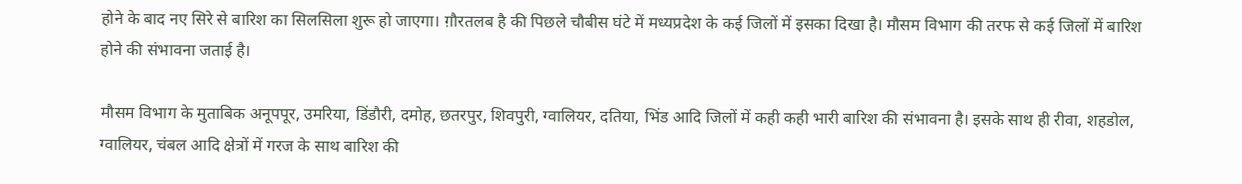होने के बाद नए सिरे से बारिश का सिलसिला शुरू हो जाएगा। ग़ौरतलब है की पिछले चौबीस घंटे में मध्यप्रदेश के कई जिलों में इसका दिखा है। मौसम विभाग की तरफ से कई जिलों में बारिश होने की संभावना जताई है।

मौसम विभाग के मुताबिक अनूपपूर, उमरिया, डिंडौरी, दमोह, छतरपुर, शिवपुरी, ग्वालियर, दतिया, भिंड आदि जिलों में कही कही भारी बारिश की संभावना है। इसके साथ ही रीवा, शहडोल, ग्वालियर, चंबल आदि क्षेत्रों में गरज के साथ बारिश की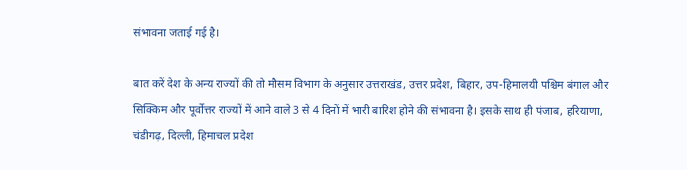संभावना जताई गई है।

बात करें देश के अन्य राज्यों की तो मौसम विभाग के अनुसार उत्तराखंड, उत्तर प्रदेश, बिहार, उप-हिमालयी पश्चिम बंगाल और सिक्किम और पूर्वोत्तर राज्यों में आने वाले 3 से 4 दिनों में भारी बारिश होने की संभावना है। इसके साथ ही पंजाब, हरियाणा, चंडीगढ़, दिल्ली, हिमाचल प्रदेश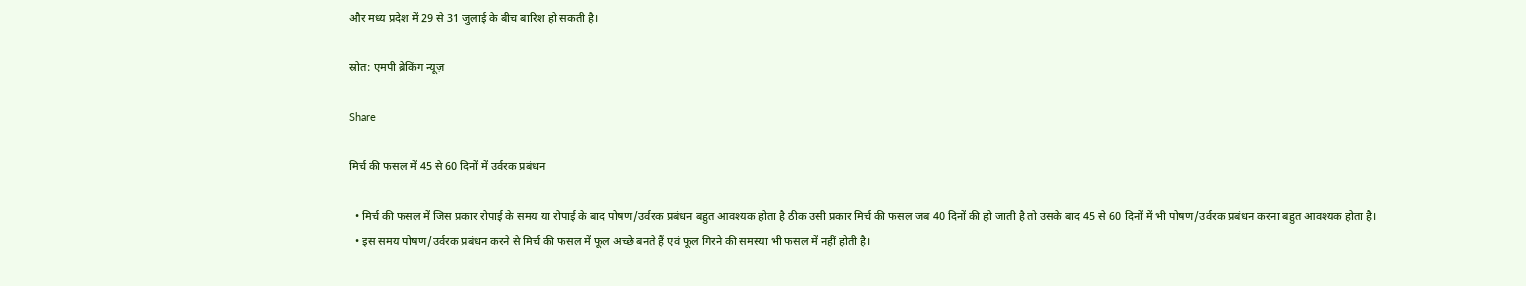और मध्य प्रदेश में 29 से 31 जुलाई के बीच बारिश हो सकती है।

स्रोत: एमपी ब्रेकिंग न्यूज़

Share

मिर्च की फसल में 45 से 60 दिनों में उर्वरक प्रबंधन

  • मिर्च की फसल में जिस प्रकार रोपाई के समय या रोपाई के बाद पोषण/उर्वरक प्रबंधन बहुत आवश्यक होता है ठीक उसी प्रकार मिर्च की फसल जब 40 दिनों की हो जाती है तो उसके बाद 45 से 60 दिनों में भी पोषण/उर्वरक प्रबंधन करना बहुत आवश्यक होता है।
  • इस समय पोषण/उर्वरक प्रबंधन करने से मिर्च की फसल में फूल अच्छे बनते हैं एवं फूल गिरने की समस्या भी फसल में नहीं होती है।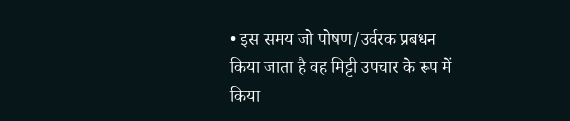• इस समय जो पोषण/उर्वरक प्रबधन किया जाता है वह मिट्टी उपचार के रूप में किया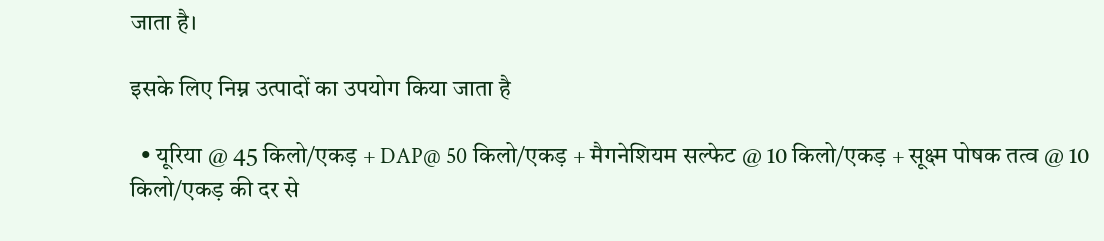जाता है।

इसके लिए निम्न उत्पादों का उपयोग किया जाता है

  • यूरिया @ 45 किलो/एकड़ + DAP@ 50 किलो/एकड़ + मैगनेशियम सल्फेट @ 10 किलो/एकड़ + सूक्ष्म पोषक तत्व @ 10 किलो/एकड़ की दर से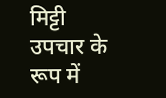मिट्टी उपचार के रूप में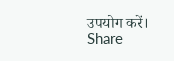उपयोग करें।
Share